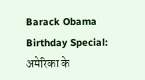Barack Obama Birthday Special: अमेरिका के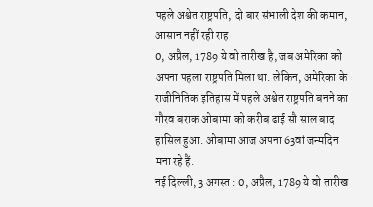पहले अश्वेत राष्ट्रपति, दो बार संभाली देश की कमान, आसान नहीं रही राह
0, अप्रैल, 1789 ये वो तारीख है, जब अमेरिका को अपना पहला राष्ट्रपति मिला था. लेकिन, अमेरिका के राजीनितिक इतिहास में पहले अश्वेत राष्ट्रपति बनने का गौरव बराक ओबामा को करीब ढाई सौ साल बाद हासिल हुआ. ओबामा आज अपना 63वां जन्मदिन मना रहे हैं.
नई दिल्ली, 3 अगस्त : 0, अप्रैल, 1789 ये वो तारीख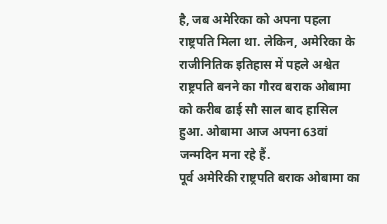है, जब अमेरिका को अपना पहला राष्ट्रपति मिला था. लेकिन, अमेरिका के राजीनितिक इतिहास में पहले अश्वेत राष्ट्रपति बनने का गौरव बराक ओबामा को करीब ढाई सौ साल बाद हासिल हुआ. ओबामा आज अपना 63वां जन्मदिन मना रहे हैं.
पूर्व अमेरिकी राष्ट्रपति बराक ओबामा का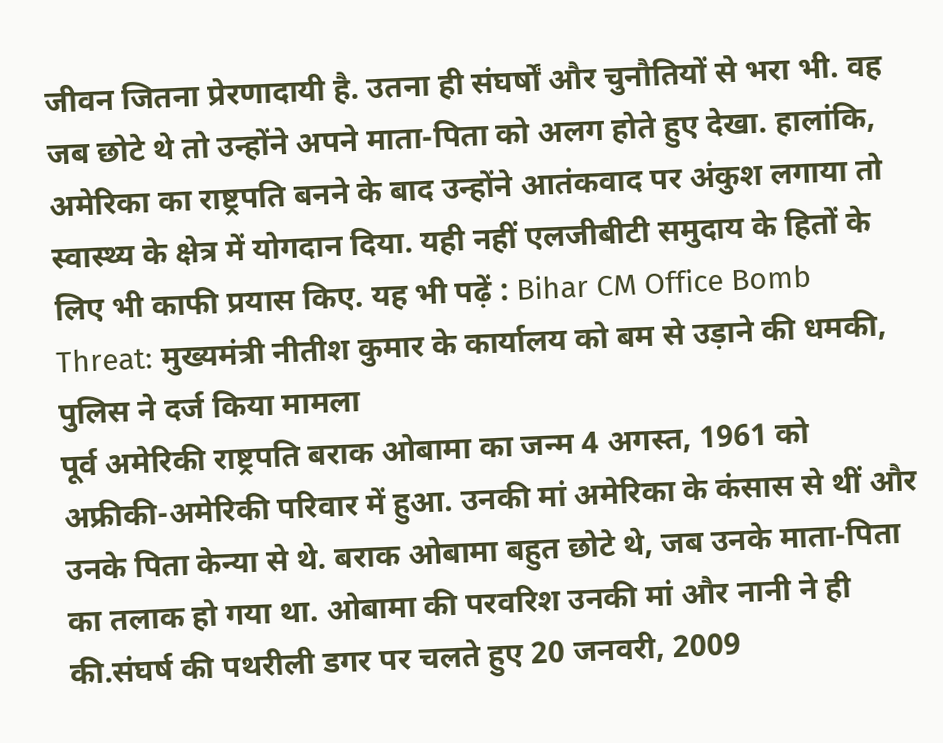जीवन जितना प्रेरणादायी है. उतना ही संघर्षों और चुनौतियों से भरा भी. वह जब छोटे थे तो उन्होंने अपने माता-पिता को अलग होते हुए देखा. हालांकि, अमेरिका का राष्ट्रपति बनने के बाद उन्होंने आतंकवाद पर अंकुश लगाया तो स्वास्थ्य के क्षेत्र में योगदान दिया. यही नहीं एलजीबीटी समुदाय के हितों के लिए भी काफी प्रयास किए. यह भी पढ़ें : Bihar CM Office Bomb Threat: मुख्यमंत्री नीतीश कुमार के कार्यालय को बम से उड़ाने की धमकी, पुलिस ने दर्ज किया मामला
पूर्व अमेरिकी राष्ट्रपति बराक ओबामा का जन्म 4 अगस्त, 1961 को अफ्रीकी-अमेरिकी परिवार में हुआ. उनकी मां अमेरिका के कंसास से थीं और उनके पिता केन्या से थे. बराक ओबामा बहुत छोटे थे, जब उनके माता-पिता का तलाक हो गया था. ओबामा की परवरिश उनकी मां और नानी ने ही की.संघर्ष की पथरीली डगर पर चलते हुए 20 जनवरी, 2009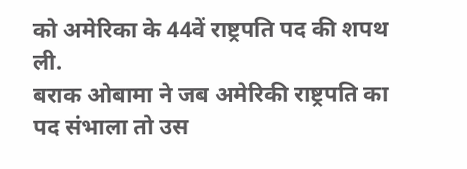को अमेरिका के 44वें राष्ट्रपति पद की शपथ ली.
बराक ओबामा ने जब अमेरिकी राष्ट्रपति का पद संभाला तो उस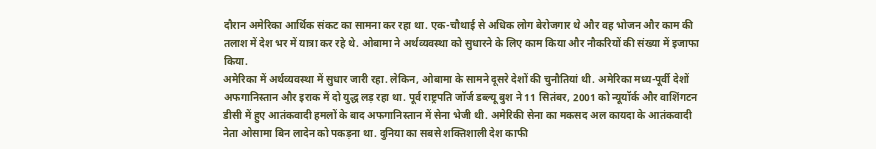दौरान अमेरिका आर्थिक संकट का सामना कर रहा था. एक-चौथाई से अधिक लोग बेरोजगार थे और वह भोजन और काम की तलाश में देश भर में यात्रा कर रहे थे. ओबामा ने अर्थव्यवस्था को सुधारने के लिए काम किया और नौकरियों की संख्या में इजाफा किया.
अमेरिका में अर्थव्यवस्था में सुधार जारी रहा. लेकिन, ओबामा के सामने दूसरे देशों की चुनौतियां थी. अमेरिका मध्य-पूर्वी देशों अफगानिस्तान और इराक में दो युद्ध लड़ रहा था. पूर्व राष्ट्रपति जॉर्ज डब्ल्यू बुश ने 11 सितंबर, 2001 को न्यूयॉर्क और वाशिंगटन डीसी में हुए आतंकवादी हमलों के बाद अफगानिस्तान में सेना भेजी थी. अमेरिकी सेना का मकसद अल कायदा के आतंकवादी नेता ओसामा बिन लादेन को पकड़ना था. दुनिया का सबसे शक्तिशाली देश काफी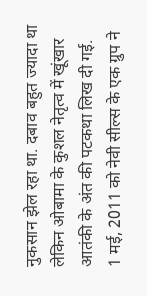नुकसान झेल रहा था. दबाव बहुत ज्यादा था लेकिन ओबामा के कुशल नेतृत्व में खूंखार आतंकी के अंत की पटकथा लिख दी गई.
1 मई, 2011 को नेवी सील्स के एक ग्रुप ने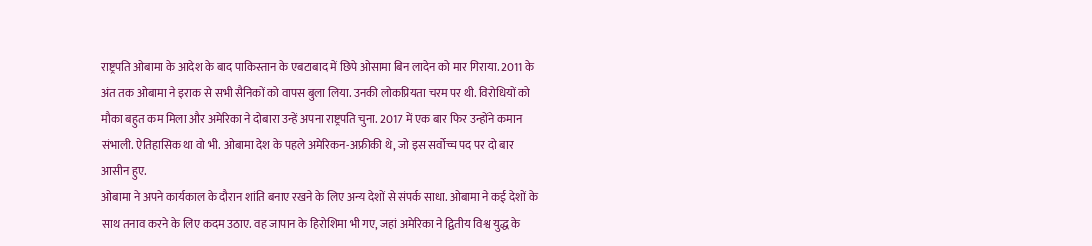राष्ट्रपति ओबामा के आदेश के बाद पाकिस्तान के एबटाबाद में छिपे ओसामा बिन लादेन को मार गिराया. 2011 के अंत तक ओबामा ने इराक से सभी सैनिकों को वापस बुला लिया. उनकी लोकप्रियता चरम पर थी. विरोधियों को मौका बहुत कम मिला और अमेरिका ने दोबारा उन्हें अपना राष्ट्रपति चुना. 2017 में एक बार फिर उन्होंने कमान संभाली. ऐतिहासिक था वो भी. ओबामा देश के पहले अमेरिकन-अफ्रीकी थे, जो इस सर्वोच्च पद पर दो बार आसीन हुए.
ओबामा ने अपने कार्यकाल के दौरान शांति बनाए रखने के लिए अन्य देशों से संपर्क साधा. ओबामा ने कई देशों के साथ तनाव करने के लिए कदम उठाए. वह जापान के हिरोशिमा भी गए, जहां अमेरिका ने द्वितीय विश्व युद्ध के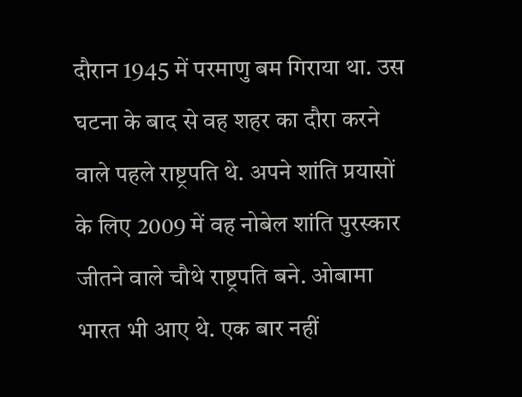दौरान 1945 में परमाणु बम गिराया था. उस घटना के बाद से वह शहर का दौरा करने वाले पहले राष्ट्रपति थे. अपने शांति प्रयासों के लिए 2009 में वह नोबेल शांति पुरस्कार जीतने वाले चौथे राष्ट्रपति बने. ओबामा भारत भी आए थे. एक बार नहीं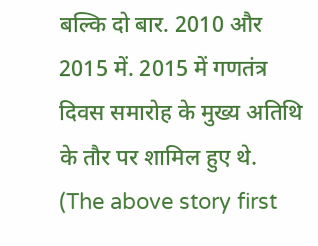बल्कि दो बार. 2010 और 2015 में. 2015 में गणतंत्र दिवस समारोह के मुख्य अतिथि के तौर पर शामिल हुए थे.
(The above story first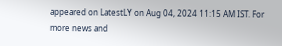appeared on LatestLY on Aug 04, 2024 11:15 AM IST. For more news and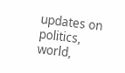updates on politics, world,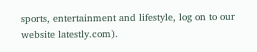sports, entertainment and lifestyle, log on to our website latestly.com).